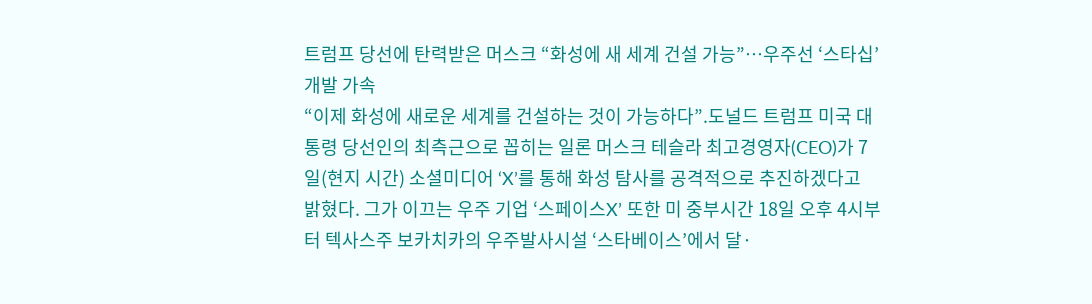트럼프 당선에 탄력받은 머스크 “화성에 새 세계 건설 가능”…우주선 ‘스타십’ 개발 가속
“이제 화성에 새로운 세계를 건설하는 것이 가능하다”.도널드 트럼프 미국 대통령 당선인의 최측근으로 꼽히는 일론 머스크 테슬라 최고경영자(CEO)가 7일(현지 시간) 소셜미디어 ‘X’를 통해 화성 탐사를 공격적으로 추진하겠다고 밝혔다. 그가 이끄는 우주 기업 ‘스페이스X’ 또한 미 중부시간 18일 오후 4시부터 텍사스주 보카치카의 우주발사시설 ‘스타베이스’에서 달·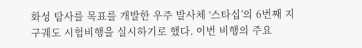화성 탐사를 목표를 개발한 우주 발사체 ‘스타십’의 6번째 지구궤도 시험비행을 실시하기로 했다. 이번 비행의 주요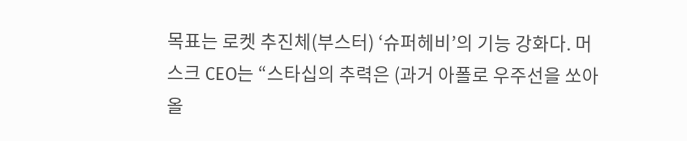목표는 로켓 추진체(부스터) ‘슈퍼헤비’의 기능 강화다. 머스크 CEO는 “스타십의 추력은 (과거 아폴로 우주선을 쏘아올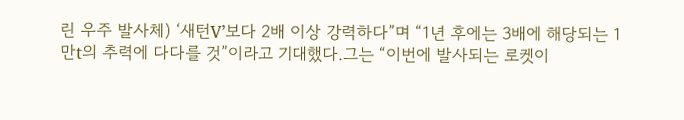린 우주 발사체) ‘새턴V’보다 2배 이상 강력하다”며 “1년 후에는 3배에 해당되는 1만t의 추력에 다다를 것”이라고 기대했다.그는 “이번에 발사되는 로켓이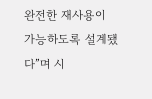완전한 재사용이 가능하도록 설계됐다”며 시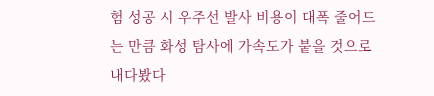험 성공 시 우주선 발사 비용이 대폭 줄어드는 만큼 화성 탐사에 가속도가 붙을 것으로 내다봤다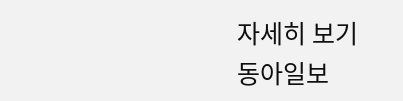자세히 보기
동아일보